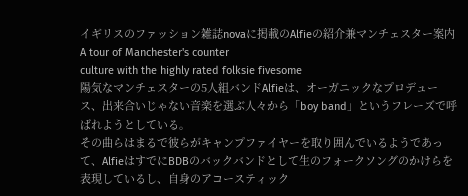イギリスのファッション雑誌novaに掲載のAlfieの紹介兼マンチェスター案内
A tour of Manchester's counter
culture with the highly rated folksie fivesome
陽気なマンチェスターの5人組バンドAlfieは、オーガニックなプロデュース、出来合いじゃない音楽を選ぶ人々から「boy band」というフレーズで呼ばれようとしている。
その曲らはまるで彼らがキャンプファイヤーを取り囲んでいるようであって、AlfieはすでにBDBのバックバンドとして生のフォークソングのかけらを表現しているし、自身のアコースティック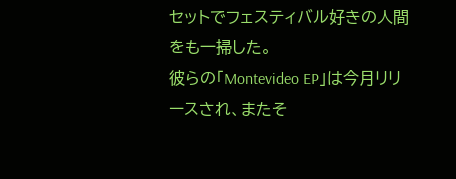セットでフェスティバル好きの人間をも一掃した。
彼らの「Montevideo EP」は今月リリースされ、またそ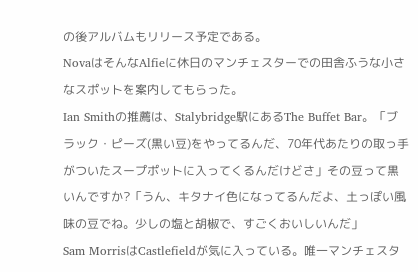の後アルバムもリリース予定である。
NovaはそんなAlfieに休日のマンチェスターでの田舎ふうな小さなスポットを案内してもらった。
Ian Smithの推薦は、Stalybridge駅にあるThe Buffet Bar。「ブラック・ピーズ(黒い豆)をやってるんだ、70年代あたりの取っ手がついたスープポットに入ってくるんだけどさ」その豆って黒いんですか?「うん、キタナイ色になってるんだよ、土っぽい風味の豆でね。少しの塩と胡椒で、すごくおいしいんだ」
Sam MorrisはCastlefieldが気に入っている。唯一マンチェスタ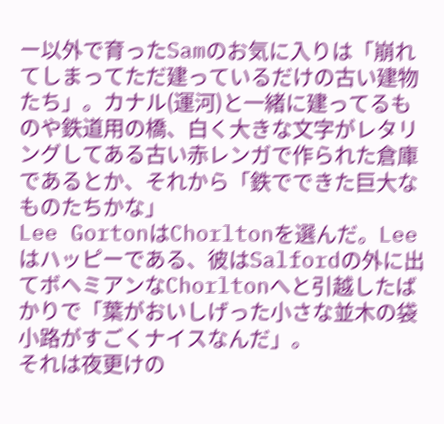ー以外で育ったSamのお気に入りは「崩れてしまってただ建っているだけの古い建物たち」。カナル(運河)と一緒に建ってるものや鉄道用の橋、白く大きな文字がレタリングしてある古い赤レンガで作られた倉庫であるとか、それから「鉄でできた巨大なものたちかな」
Lee GortonはChorltonを選んだ。Leeはハッピーである、彼はSalfordの外に出てボヘミアンなChorltonへと引越したばかりで「葉がおいしげった小さな並木の袋小路がすごくナイスなんだ」。
それは夜更けの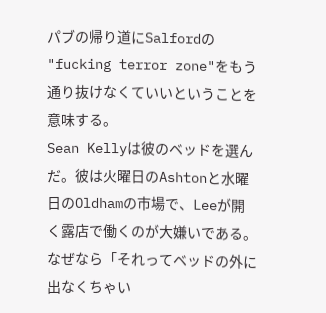パブの帰り道にSalfordの "fucking terror zone"をもう通り抜けなくていいということを意味する。
Sean Kellyは彼のベッドを選んだ。彼は火曜日のAshtonと水曜日のOldhamの市場で、Leeが開く露店で働くのが大嫌いである。なぜなら「それってベッドの外に出なくちゃい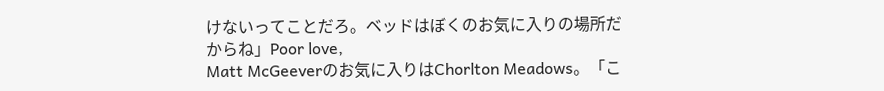けないってことだろ。ベッドはぼくのお気に入りの場所だからね」Poor love,
Matt McGeeverのお気に入りはChorlton Meadows。「こ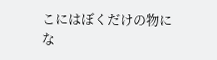こにはぼくだけの物にな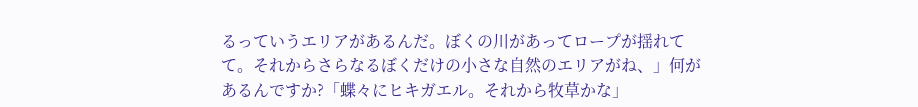るっていうエリアがあるんだ。ぼくの川があってロープが揺れてて。それからさらなるぼくだけの小さな自然のエリアがね、」何があるんですか?「蝶々にヒキガエル。それから牧草かな」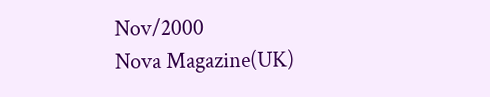Nov/2000
Nova Magazine(UK)